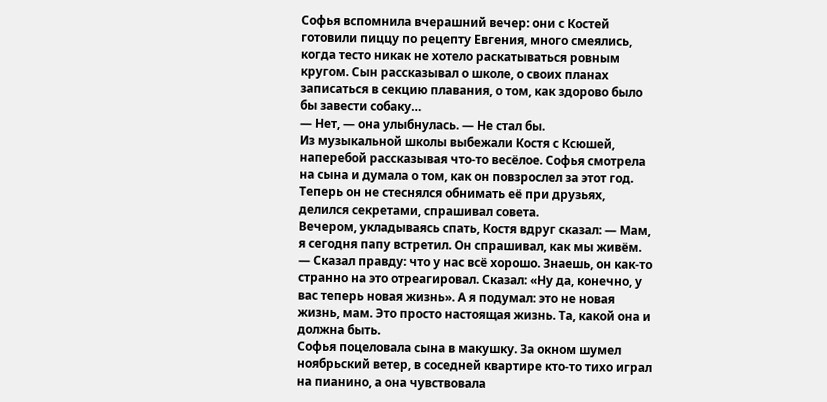Софья вспомнила вчерашний вечер: они с Костей готовили пиццу по рецепту Евгения, много смеялись, когда тесто никак не хотело раскатываться ровным кругом. Сын рассказывал о школе, о своих планах записаться в секцию плавания, о том, как здорово было бы завести собаку…
— Нет, — она улыбнулась. — Не стал бы.
Из музыкальной школы выбежали Костя с Ксюшей, наперебой рассказывая что-то весёлое. Софья смотрела на сына и думала о том, как он повзрослел за этот год. Теперь он не стеснялся обнимать её при друзьях, делился секретами, спрашивал совета.
Вечером, укладываясь спать, Костя вдруг сказал: — Мам, я сегодня папу встретил. Он спрашивал, как мы живём.
— Сказал правду: что у нас всё хорошо. Знаешь, он как-то странно на это отреагировал. Сказал: «Ну да, конечно, у вас теперь новая жизнь». А я подумал: это не новая жизнь, мам. Это просто настоящая жизнь. Та, какой она и должна быть.
Софья поцеловала сына в макушку. За окном шумел ноябрьский ветер, в соседней квартире кто-то тихо играл на пианино, а она чувствовала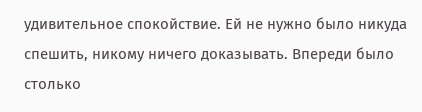удивительное спокойствие. Ей не нужно было никуда спешить, никому ничего доказывать. Впереди было столько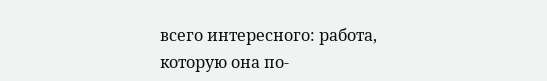всего интересного: работа, которую она по-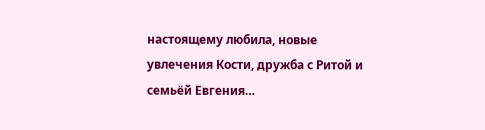настоящему любила, новые увлечения Кости, дружба с Ритой и семьёй Евгения…